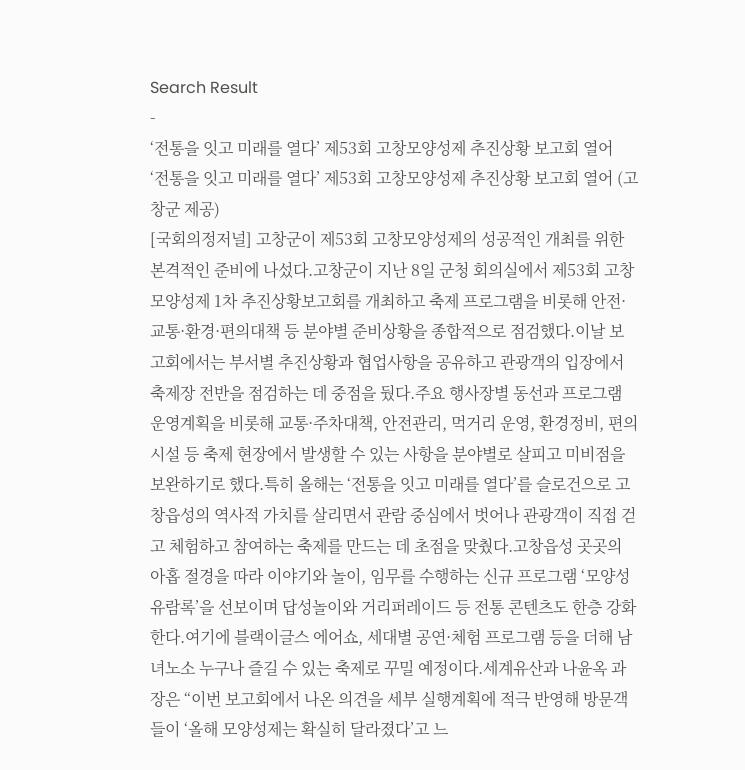Search Result
-
‘전통을 잇고 미래를 열다’ 제53회 고창모양성제 추진상황 보고회 열어
‘전통을 잇고 미래를 열다’ 제53회 고창모양성제 추진상황 보고회 열어 (고창군 제공)
[국회의정저널] 고창군이 제53회 고창모양성제의 성공적인 개최를 위한 본격적인 준비에 나섰다.고창군이 지난 8일 군청 회의실에서 제53회 고창모양성제 1차 추진상황보고회를 개최하고 축제 프로그램을 비롯해 안전·교통·환경·편의대책 등 분야별 준비상황을 종합적으로 점검했다.이날 보고회에서는 부서별 추진상황과 협업사항을 공유하고 관광객의 입장에서 축제장 전반을 점검하는 데 중점을 뒀다.주요 행사장별 동선과 프로그램 운영계획을 비롯해 교통·주차대책, 안전관리, 먹거리 운영, 환경정비, 편의시설 등 축제 현장에서 발생할 수 있는 사항을 분야별로 살피고 미비점을 보완하기로 했다.특히 올해는 ‘전통을 잇고 미래를 열다’를 슬로건으로 고창읍성의 역사적 가치를 살리면서 관람 중심에서 벗어나 관광객이 직접 걷고 체험하고 참여하는 축제를 만드는 데 초점을 맞췄다.고창읍성 곳곳의 아홉 절경을 따라 이야기와 놀이, 임무를 수행하는 신규 프로그램 ‘모양성 유람록’을 선보이며 답성놀이와 거리퍼레이드 등 전통 콘텐츠도 한층 강화한다.여기에 블랙이글스 에어쇼, 세대별 공연·체험 프로그램 등을 더해 남녀노소 누구나 즐길 수 있는 축제로 꾸밀 예정이다.세계유산과 나윤옥 과장은 “이번 보고회에서 나온 의견을 세부 실행계획에 적극 반영해 방문객들이 ‘올해 모양성제는 확실히 달라졌다’고 느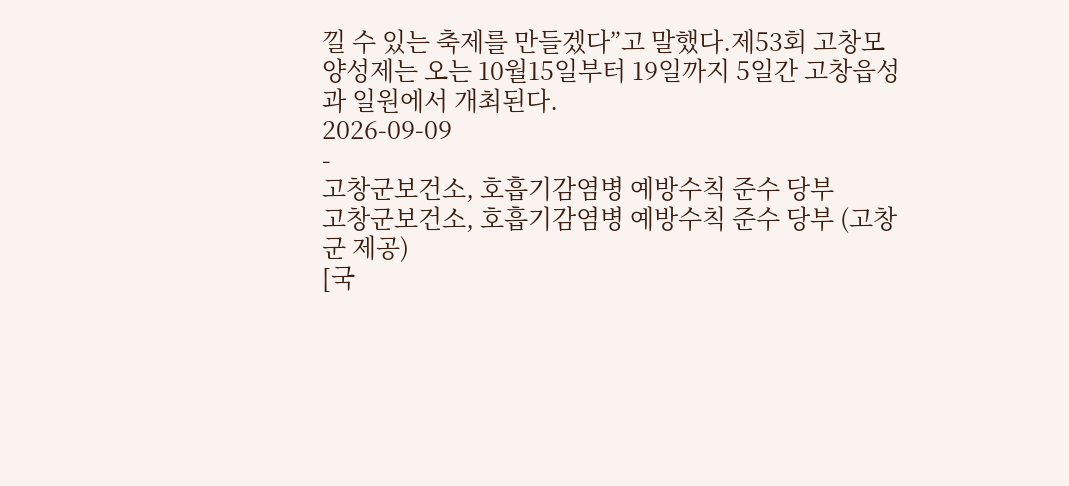낄 수 있는 축제를 만들겠다”고 말했다.제53회 고창모양성제는 오는 10월15일부터 19일까지 5일간 고창읍성과 일원에서 개최된다.
2026-09-09
-
고창군보건소, 호흡기감염병 예방수칙 준수 당부
고창군보건소, 호흡기감염병 예방수칙 준수 당부 (고창군 제공)
[국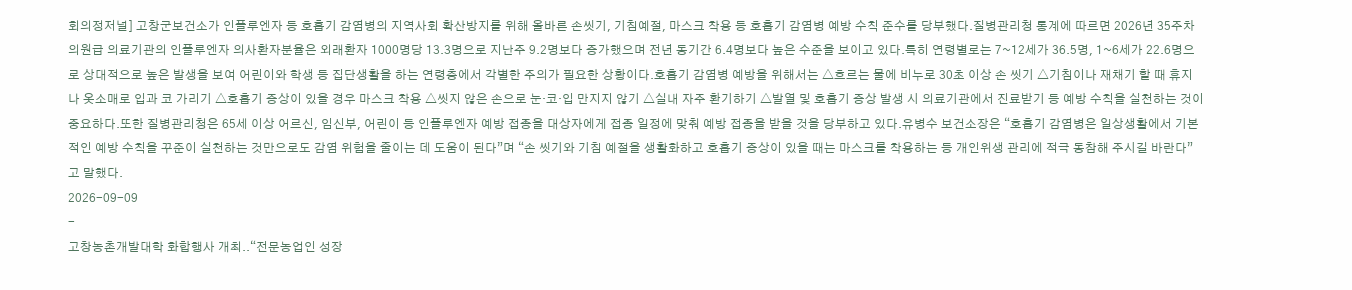회의정저널] 고창군보건소가 인플루엔자 등 호흡기 감염병의 지역사회 확산방지를 위해 올바른 손씻기, 기침예절, 마스크 착용 등 호흡기 감염병 예방 수칙 준수를 당부했다.질병관리청 통계에 따르면 2026년 35주차 의원급 의료기관의 인플루엔자 의사환자분율은 외래환자 1000명당 13.3명으로 지난주 9.2명보다 증가했으며 전년 동기간 6.4명보다 높은 수준을 보이고 있다.특히 연령별로는 7~12세가 36.5명, 1~6세가 22.6명으로 상대적으로 높은 발생을 보여 어린이와 학생 등 집단생활을 하는 연령층에서 각별한 주의가 필요한 상황이다.호흡기 감염병 예방을 위해서는 △흐르는 물에 비누로 30초 이상 손 씻기 △기침이나 재채기 할 때 휴지나 옷소매로 입과 코 가리기 △호흡기 증상이 있을 경우 마스크 착용 △씻지 않은 손으로 눈·코·입 만지지 않기 △실내 자주 환기하기 △발열 및 호흡기 증상 발생 시 의료기관에서 진료받기 등 예방 수칙을 실천하는 것이 중요하다.또한 질병관리청은 65세 이상 어르신, 임신부, 어린이 등 인플루엔자 예방 접종을 대상자에게 접종 일정에 맞춰 예방 접종을 받을 것을 당부하고 있다.유병수 보건소장은 “호흡기 감염병은 일상생활에서 기본적인 예방 수칙을 꾸준이 실천하는 것만으로도 감염 위험을 줄이는 데 도움이 된다”며 “손 씻기와 기침 예절을 생활화하고 호흡기 증상이 있을 때는 마스크를 착용하는 등 개인위생 관리에 적극 동참해 주시길 바란다”고 말했다.
2026-09-09
-
고창농촌개발대학 화합행사 개최..“전문농업인 성장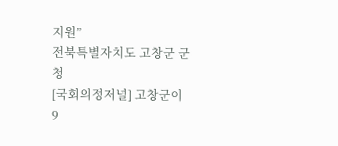지원”
전북특별자치도 고창군 군청
[국회의정저널] 고창군이 9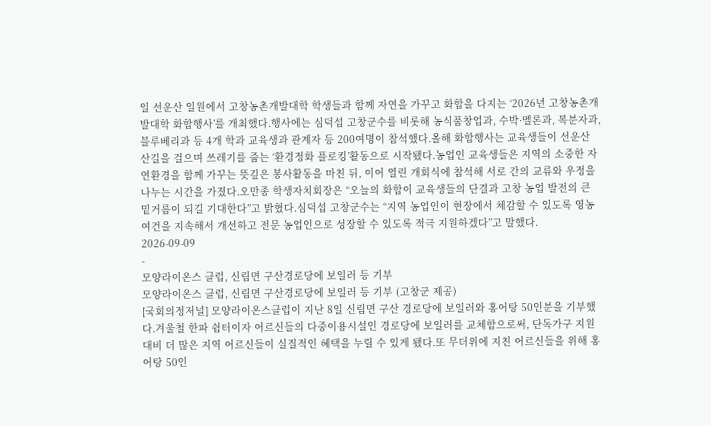일 선운산 일원에서 고창농촌개발대학 학생들과 함께 자연을 가꾸고 화합을 다지는 ‘2026년 고창농촌개발대학 화합행사’를 개최했다.행사에는 심덕섭 고창군수를 비롯해 농식품창업과, 수박·멜론과, 복분자과, 블루베리과 등 4개 학과 교육생과 관계자 등 200여명이 참석했다.올해 화합행사는 교육생들이 선운산 산길을 걸으며 쓰레기를 줍는 ‘환경정화 플로킹’활동으로 시작됐다.농업인 교육생들은 지역의 소중한 자연환경을 함께 가꾸는 뜻깊은 봉사활동을 마친 뒤, 이어 열린 개회식에 참석해 서로 간의 교류와 우정을 나누는 시간을 가졌다.오만종 학생자치회장은 “오늘의 화합이 교육생들의 단결과 고창 농업 발전의 큰 밑거름이 되길 기대한다”고 밝혔다.심덕섭 고창군수는 “지역 농업인이 현장에서 체감할 수 있도록 영농 여건을 지속해서 개선하고 전문 농업인으로 성장할 수 있도록 적극 지원하겠다”고 말했다.
2026-09-09
-
모양라이온스 클럽, 신림면 구산경로당에 보일러 등 기부
모양라이온스 클럽, 신림면 구산경로당에 보일러 등 기부 (고창군 제공)
[국회의정저널] 모양라이온스클럽이 지난 8일 신림면 구산 경로당에 보일러와 홍어탕 50인분을 기부했다.겨울철 한파 쉼터이자 어르신들의 다중이용시설인 경로당에 보일러를 교체함으로써, 단독가구 지원 대비 더 많은 지역 어르신들이 실질적인 혜택을 누릴 수 있게 됐다.또 무더위에 지친 어르신들을 위해 홍어탕 50인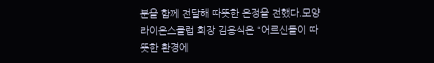분을 함께 전달해 따뜻한 온정을 전했다.모양라이온스클럽 회장 김용식은 “어르신들이 따뜻한 환경에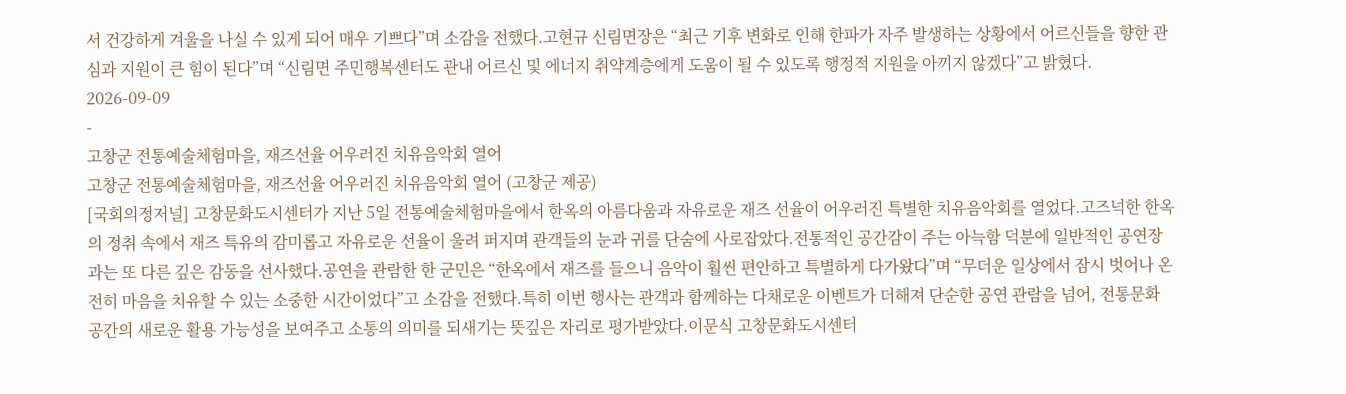서 건강하게 겨울을 나실 수 있게 되어 매우 기쁘다”며 소감을 전했다.고현규 신림면장은 “최근 기후 변화로 인해 한파가 자주 발생하는 상황에서 어르신들을 향한 관심과 지원이 큰 힘이 된다”며 “신림면 주민행복센터도 관내 어르신 및 에너지 취약계층에게 도움이 될 수 있도록 행정적 지원을 아끼지 않겠다”고 밝혔다.
2026-09-09
-
고창군 전통예술체험마을, 재즈선율 어우러진 치유음악회 열어
고창군 전통예술체험마을, 재즈선율 어우러진 치유음악회 열어 (고창군 제공)
[국회의정저널] 고창문화도시센터가 지난 5일 전통예술체험마을에서 한옥의 아름다움과 자유로운 재즈 선율이 어우러진 특별한 치유음악회를 열었다.고즈넉한 한옥의 정취 속에서 재즈 특유의 감미롭고 자유로운 선율이 울려 퍼지며 관객들의 눈과 귀를 단숨에 사로잡았다.전통적인 공간감이 주는 아늑함 덕분에 일반적인 공연장과는 또 다른 깊은 감동을 선사했다.공연을 관람한 한 군민은 “한옥에서 재즈를 들으니 음악이 훨씬 편안하고 특별하게 다가왔다”며 “무더운 일상에서 잠시 벗어나 온전히 마음을 치유할 수 있는 소중한 시간이었다”고 소감을 전했다.특히 이번 행사는 관객과 함께하는 다채로운 이벤트가 더해져 단순한 공연 관람을 넘어, 전통문화 공간의 새로운 활용 가능성을 보여주고 소통의 의미를 되새기는 뜻깊은 자리로 평가받았다.이문식 고창문화도시센터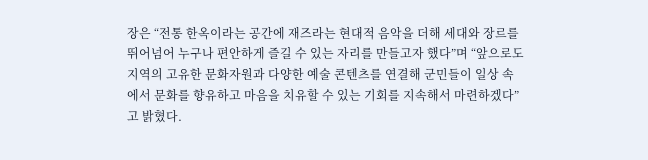장은 “전통 한옥이라는 공간에 재즈라는 현대적 음악을 더해 세대와 장르를 뛰어넘어 누구나 편안하게 즐길 수 있는 자리를 만들고자 했다”며 “앞으로도 지역의 고유한 문화자원과 다양한 예술 콘텐츠를 연결해 군민들이 일상 속에서 문화를 향유하고 마음을 치유할 수 있는 기회를 지속해서 마련하겠다”고 밝혔다.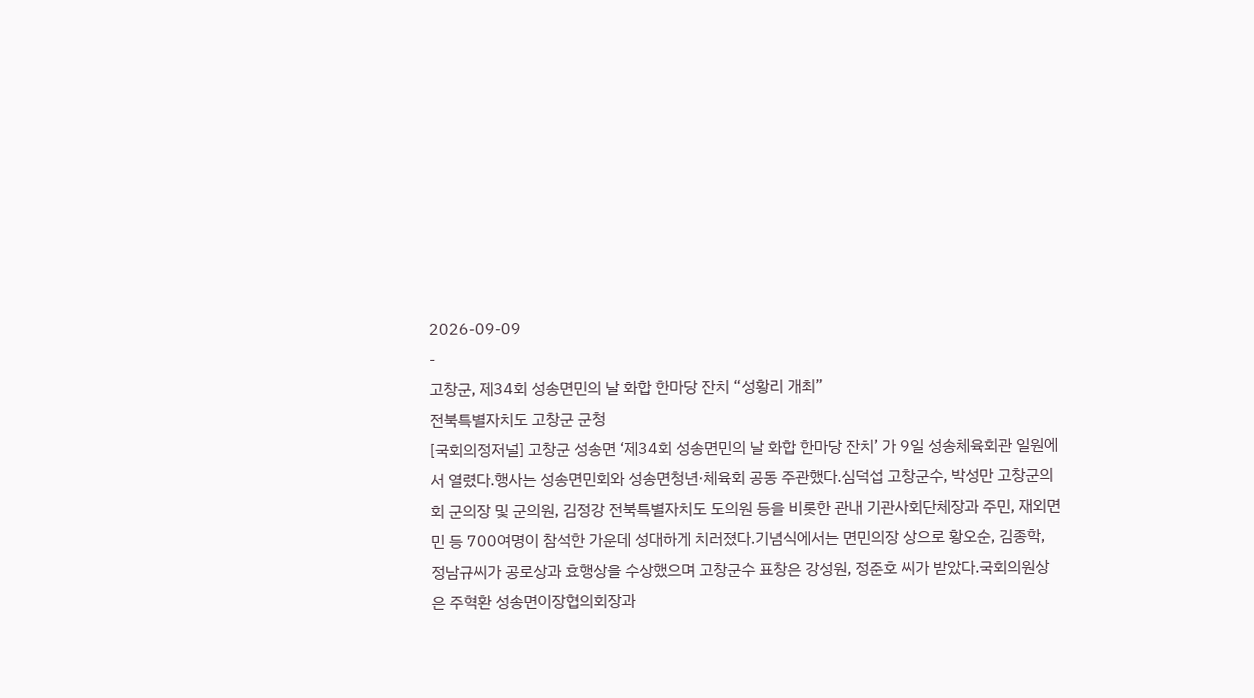2026-09-09
-
고창군, 제34회 성송면민의 날 화합 한마당 잔치 “성황리 개최”
전북특별자치도 고창군 군청
[국회의정저널] 고창군 성송면 ‘제34회 성송면민의 날 화합 한마당 잔치’ 가 9일 성송체육회관 일원에서 열렸다.행사는 성송면민회와 성송면청년·체육회 공동 주관했다.심덕섭 고창군수, 박성만 고창군의회 군의장 및 군의원, 김정강 전북특별자치도 도의원 등을 비롯한 관내 기관사회단체장과 주민, 재외면민 등 700여명이 참석한 가운데 성대하게 치러졌다.기념식에서는 면민의장 상으로 황오순, 김종학, 정남규씨가 공로상과 효행상을 수상했으며 고창군수 표창은 강성원, 정준호 씨가 받았다.국회의원상은 주혁환 성송면이장협의회장과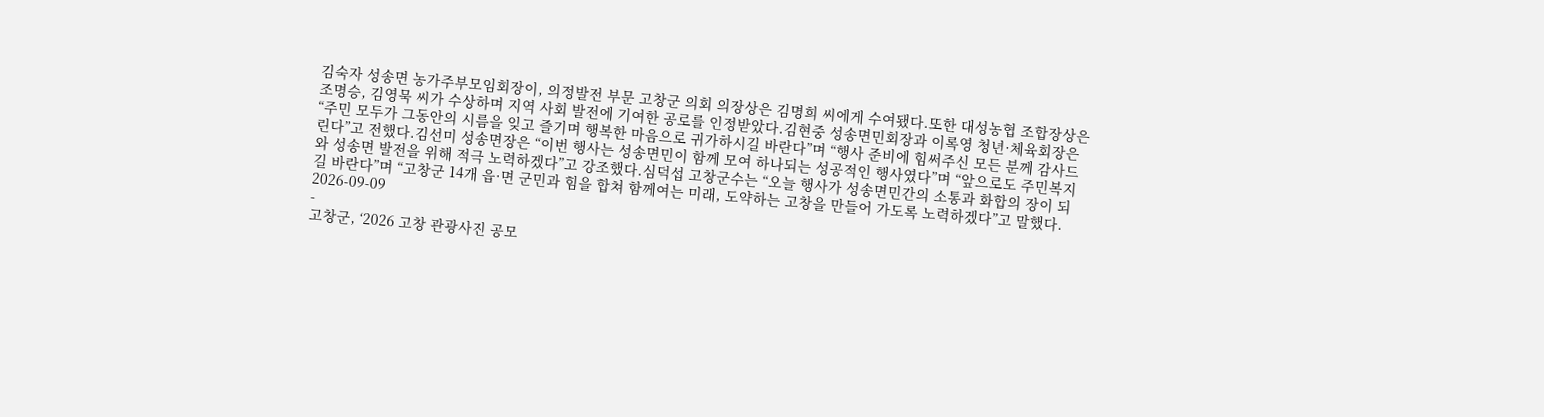김숙자 성송면 농가주부모임회장이, 의정발전 부문 고창군 의회 의장상은 김명희 씨에게 수여됐다.또한 대성농협 조합장상은 조명승, 김영묵 씨가 수상하며 지역 사회 발전에 기여한 공로를 인정받았다.김현중 성송면민회장과 이록영 청년·체육회장은 “주민 모두가 그동안의 시름을 잊고 즐기며 행복한 마음으로 귀가하시길 바란다”며 “행사 준비에 힘써주신 모든 분께 감사드린다”고 전했다.김선미 성송면장은 “이번 행사는 성송면민이 함께 모여 하나되는 성공적인 행사였다”며 “앞으로도 주민복지와 성송면 발전을 위해 적극 노력하겠다”고 강조했다.심덕섭 고창군수는 “오늘 행사가 성송면민간의 소통과 화합의 장이 되길 바란다”며 “고창군 14개 읍·면 군민과 힘을 합쳐 함께여는 미래, 도약하는 고창을 만들어 가도록 노력하겠다”고 말했다.
2026-09-09
-
고창군, ‘2026 고창 관광사진 공모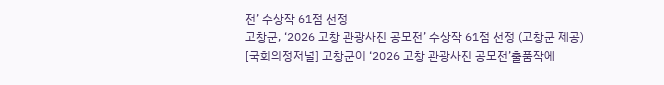전’ 수상작 61점 선정
고창군, ‘2026 고창 관광사진 공모전’ 수상작 61점 선정 (고창군 제공)
[국회의정저널] 고창군이 ‘2026 고창 관광사진 공모전’출품작에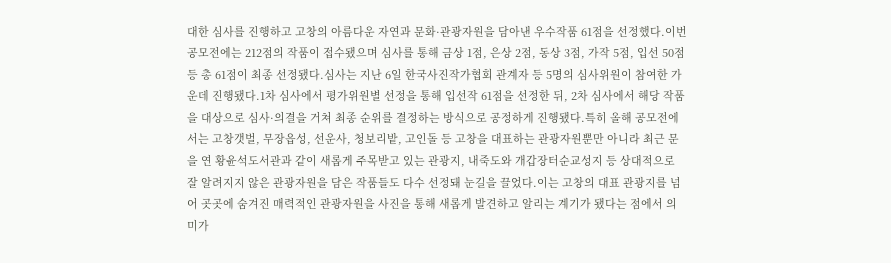대한 심사를 진행하고 고창의 아름다운 자연과 문화·관광자원을 담아낸 우수작품 61점을 선정했다.이번 공모전에는 212점의 작품이 접수됐으며 심사를 통해 금상 1점, 은상 2점, 동상 3점, 가작 5점, 입선 50점 등 총 61점이 최종 선정됐다.심사는 지난 6일 한국사진작가협회 관계자 등 5명의 심사위원이 참여한 가운데 진행됐다.1차 심사에서 평가위원별 선정을 통해 입선작 61점을 선정한 뒤, 2차 심사에서 해당 작품을 대상으로 심사·의결을 거쳐 최종 순위를 결정하는 방식으로 공정하게 진행됐다.특히 올해 공모전에서는 고창갯벌, 무장읍성, 선운사, 청보리밭, 고인돌 등 고창을 대표하는 관광자원뿐만 아니라 최근 문을 연 황윤석도서관과 같이 새롭게 주목받고 있는 관광지, 내죽도와 개갑장터순교성지 등 상대적으로 잘 알려지지 않은 관광자원을 담은 작품들도 다수 선정돼 눈길을 끌었다.이는 고창의 대표 관광지를 넘어 곳곳에 숨겨진 매력적인 관광자원을 사진을 통해 새롭게 발견하고 알리는 계기가 됐다는 점에서 의미가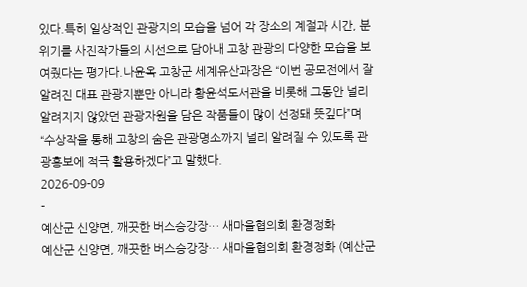있다.특히 일상적인 관광지의 모습을 넘어 각 장소의 계절과 시간, 분위기를 사진작가들의 시선으로 담아내 고창 관광의 다양한 모습을 보여줬다는 평가다.나윤옥 고창군 세계유산과장은 “이번 공모전에서 잘 알려진 대표 관광지뿐만 아니라 황윤석도서관을 비롯해 그동안 널리 알려지지 않았던 관광자원을 담은 작품들이 많이 선정돼 뜻깊다”며 “수상작을 통해 고창의 숨은 관광명소까지 널리 알려질 수 있도록 관광홍보에 적극 활용하겠다”고 말했다.
2026-09-09
-
예산군 신양면, 깨끗한 버스승강장… 새마을협의회 환경정화
예산군 신양면, 깨끗한 버스승강장… 새마을협의회 환경정화 (예산군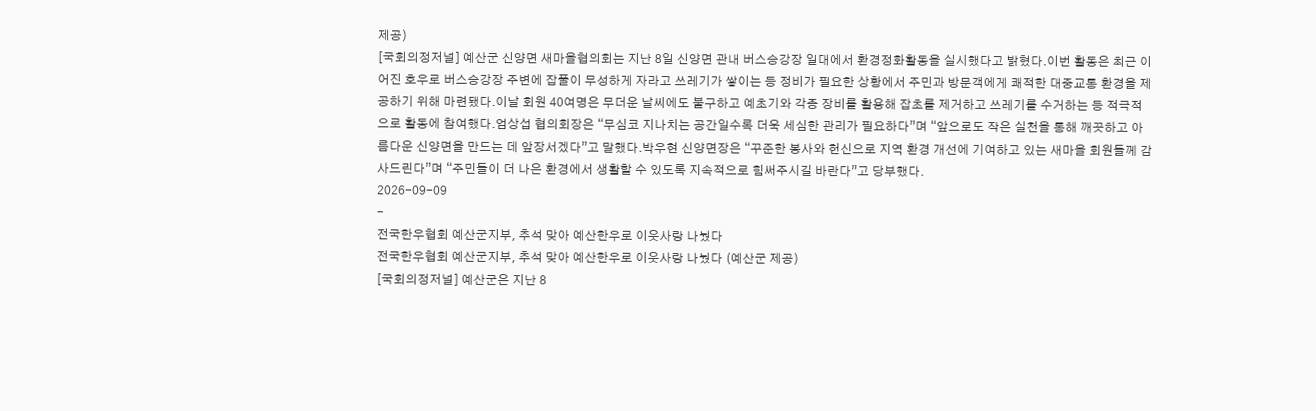제공)
[국회의정저널] 예산군 신양면 새마을협의회는 지난 8일 신양면 관내 버스승강장 일대에서 환경정화활동을 실시했다고 밝혔다.이번 활동은 최근 이어진 호우로 버스승강장 주변에 잡풀이 무성하게 자라고 쓰레기가 쌓이는 등 정비가 필요한 상황에서 주민과 방문객에게 쾌적한 대중교통 환경을 제공하기 위해 마련됐다.이날 회원 40여명은 무더운 날씨에도 불구하고 예초기와 각종 장비를 활용해 잡초를 제거하고 쓰레기를 수거하는 등 적극적으로 활동에 참여했다.엄상섭 협의회장은 “무심코 지나치는 공간일수록 더욱 세심한 관리가 필요하다”며 “앞으로도 작은 실천을 통해 깨끗하고 아름다운 신양면을 만드는 데 앞장서겠다”고 말했다.박우현 신양면장은 “꾸준한 봉사와 헌신으로 지역 환경 개선에 기여하고 있는 새마을 회원들께 감사드린다”며 “주민들이 더 나은 환경에서 생활할 수 있도록 지속적으로 힘써주시길 바란다”고 당부했다.
2026-09-09
-
전국한우협회 예산군지부, 추석 맞아 예산한우로 이웃사랑 나눴다
전국한우협회 예산군지부, 추석 맞아 예산한우로 이웃사랑 나눴다 (예산군 제공)
[국회의정저널] 예산군은 지난 8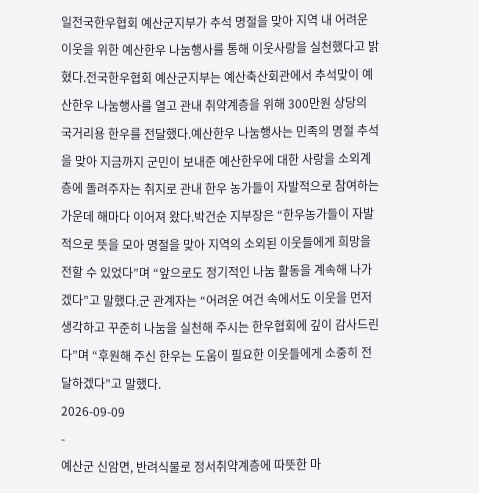일전국한우협회 예산군지부가 추석 명절을 맞아 지역 내 어려운 이웃을 위한 예산한우 나눔행사를 통해 이웃사랑을 실천했다고 밝혔다.전국한우협회 예산군지부는 예산축산회관에서 추석맞이 예산한우 나눔행사를 열고 관내 취약계층을 위해 300만원 상당의 국거리용 한우를 전달했다.예산한우 나눔행사는 민족의 명절 추석을 맞아 지금까지 군민이 보내준 예산한우에 대한 사랑을 소외계층에 돌려주자는 취지로 관내 한우 농가들이 자발적으로 참여하는 가운데 해마다 이어져 왔다.박건순 지부장은 “한우농가들이 자발적으로 뜻을 모아 명절을 맞아 지역의 소외된 이웃들에게 희망을 전할 수 있었다”며 “앞으로도 정기적인 나눔 활동을 계속해 나가겠다”고 말했다.군 관계자는 “어려운 여건 속에서도 이웃을 먼저 생각하고 꾸준히 나눔을 실천해 주시는 한우협회에 깊이 감사드린다”며 “후원해 주신 한우는 도움이 필요한 이웃들에게 소중히 전달하겠다”고 말했다.
2026-09-09
-
예산군 신암면, 반려식물로 정서취약계층에 따뜻한 마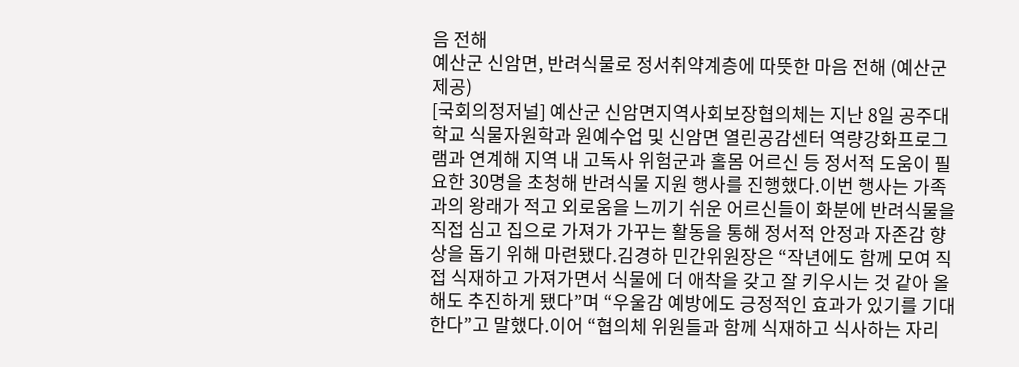음 전해
예산군 신암면, 반려식물로 정서취약계층에 따뜻한 마음 전해 (예산군 제공)
[국회의정저널] 예산군 신암면지역사회보장협의체는 지난 8일 공주대학교 식물자원학과 원예수업 및 신암면 열린공감센터 역량강화프로그램과 연계해 지역 내 고독사 위험군과 홀몸 어르신 등 정서적 도움이 필요한 30명을 초청해 반려식물 지원 행사를 진행했다.이번 행사는 가족과의 왕래가 적고 외로움을 느끼기 쉬운 어르신들이 화분에 반려식물을 직접 심고 집으로 가져가 가꾸는 활동을 통해 정서적 안정과 자존감 향상을 돕기 위해 마련됐다.김경하 민간위원장은 “작년에도 함께 모여 직접 식재하고 가져가면서 식물에 더 애착을 갖고 잘 키우시는 것 같아 올해도 추진하게 됐다”며 “우울감 예방에도 긍정적인 효과가 있기를 기대한다”고 말했다.이어 “협의체 위원들과 함께 식재하고 식사하는 자리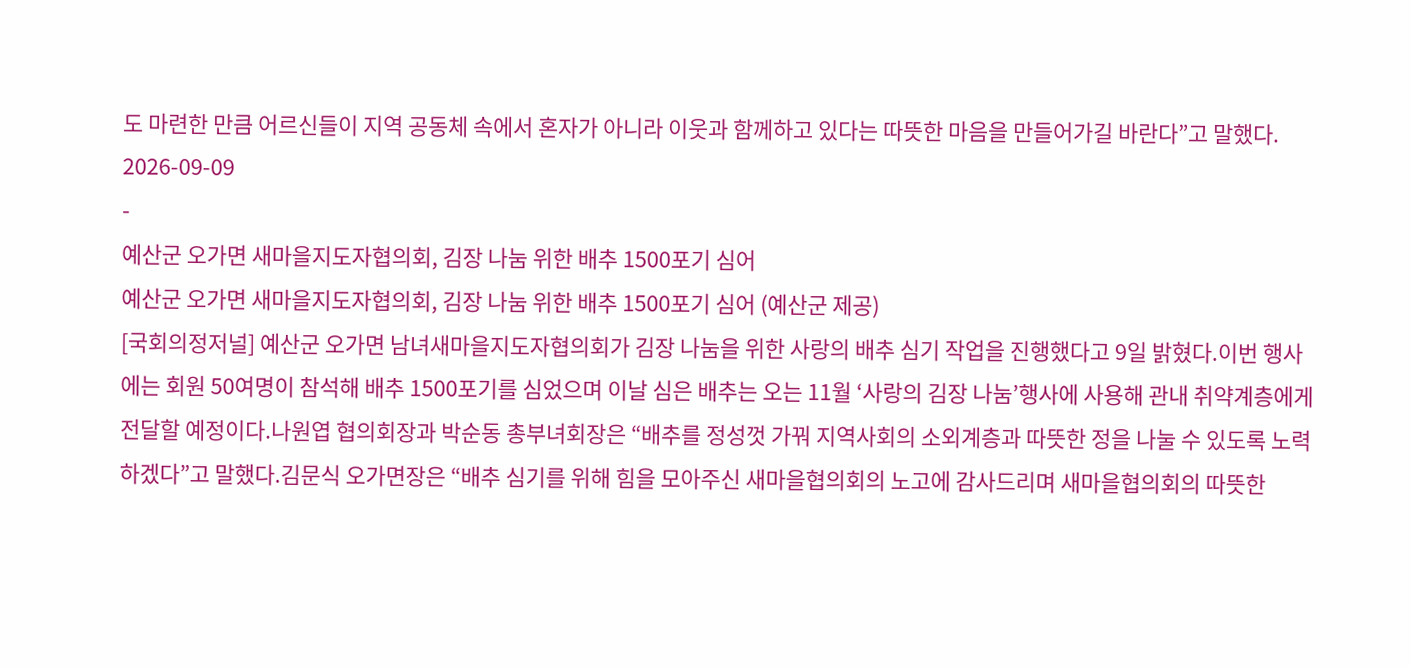도 마련한 만큼 어르신들이 지역 공동체 속에서 혼자가 아니라 이웃과 함께하고 있다는 따뜻한 마음을 만들어가길 바란다”고 말했다.
2026-09-09
-
예산군 오가면 새마을지도자협의회, 김장 나눔 위한 배추 1500포기 심어
예산군 오가면 새마을지도자협의회, 김장 나눔 위한 배추 1500포기 심어 (예산군 제공)
[국회의정저널] 예산군 오가면 남녀새마을지도자협의회가 김장 나눔을 위한 사랑의 배추 심기 작업을 진행했다고 9일 밝혔다.이번 행사에는 회원 50여명이 참석해 배추 1500포기를 심었으며 이날 심은 배추는 오는 11월 ‘사랑의 김장 나눔’행사에 사용해 관내 취약계층에게 전달할 예정이다.나원엽 협의회장과 박순동 총부녀회장은 “배추를 정성껏 가꿔 지역사회의 소외계층과 따뜻한 정을 나눌 수 있도록 노력하겠다”고 말했다.김문식 오가면장은 “배추 심기를 위해 힘을 모아주신 새마을협의회의 노고에 감사드리며 새마을협의회의 따뜻한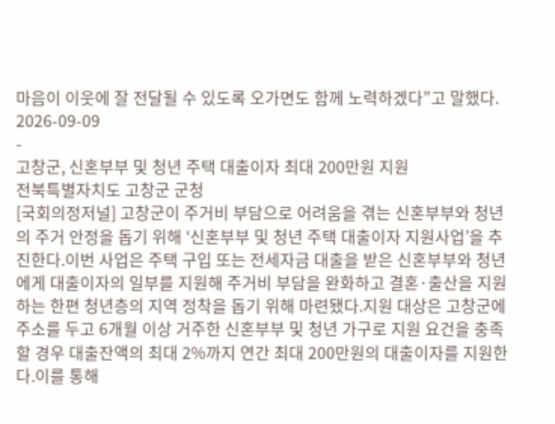마음이 이웃에 잘 전달될 수 있도록 오가면도 함께 노력하겠다”고 말했다.
2026-09-09
-
고창군, 신혼부부 및 청년 주택 대출이자 최대 200만원 지원
전북특별자치도 고창군 군청
[국회의정저널] 고창군이 주거비 부담으로 어려움을 겪는 신혼부부와 청년의 주거 안정을 돕기 위해 ‘신혼부부 및 청년 주택 대출이자 지원사업’을 추진한다.이번 사업은 주택 구입 또는 전세자금 대출을 받은 신혼부부와 청년에게 대출이자의 일부를 지원해 주거비 부담을 완화하고 결혼·출산을 지원하는 한편 청년층의 지역 정착을 돕기 위해 마련됐다.지원 대상은 고창군에 주소를 두고 6개월 이상 거주한 신혼부부 및 청년 가구로 지원 요건을 충족할 경우 대출잔액의 최대 2%까지 연간 최대 200만원의 대출이자를 지원한다.이를 통해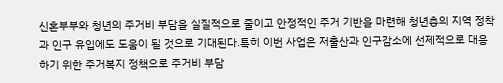신혼부부와 청년의 주거비 부담을 실질적으로 줄이고 안정적인 주거 기반을 마련해 청년층의 지역 정착과 인구 유입에도 도움이 될 것으로 기대된다.특히 이번 사업은 저출산과 인구감소에 선제적으로 대응하기 위한 주거복지 정책으로 주거비 부담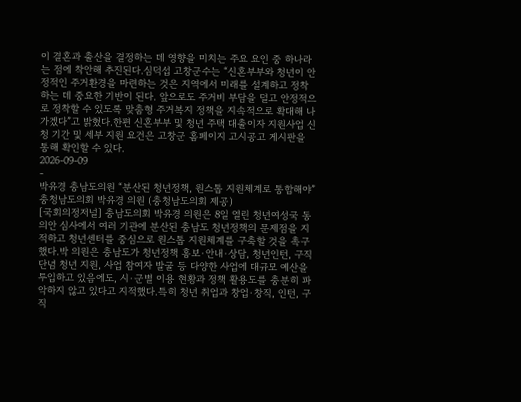이 결혼과 출산을 결정하는 데 영향을 미치는 주요 요인 중 하나라는 점에 착안해 추진된다.심덕섭 고창군수는 “신혼부부와 청년이 안정적인 주거환경을 마련하는 것은 지역에서 미래를 설계하고 정착하는 데 중요한 기반이 된다. 앞으로도 주거비 부담을 덜고 안정적으로 정착할 수 있도록 맞춤형 주거복지 정책을 지속적으로 확대해 나가겠다”고 밝혔다.한편 신혼부부 및 청년 주택 대출이자 지원사업 신청 기간 및 세부 지원 요건은 고창군 홈페이지 고시공고 게시판을 통해 확인할 수 있다.
2026-09-09
-
박유경 충남도의원 “분산된 청년정책, 원스톱 지원체계로 통합해야”
충청남도의회 박유경 의원 (충청남도의회 제공)
[국회의정저널] 충남도의회 박유경 의원은 8일 열린 청년여성국 동의안 심사에서 여러 기관에 분산된 충남도 청년정책의 문제점을 지적하고 청년센터를 중심으로 원스톱 지원체계를 구축할 것을 촉구했다.박 의원은 충남도가 청년정책 홍보·안내·상담, 청년인턴, 구직단념 청년 지원, 사업 참여자 발굴 등 다양한 사업에 대규모 예산을 투입하고 있음에도, 시·군별 이용 현황과 정책 활용도를 충분히 파악하지 않고 있다고 지적했다.특히 청년 취업과 창업·창직, 인턴, 구직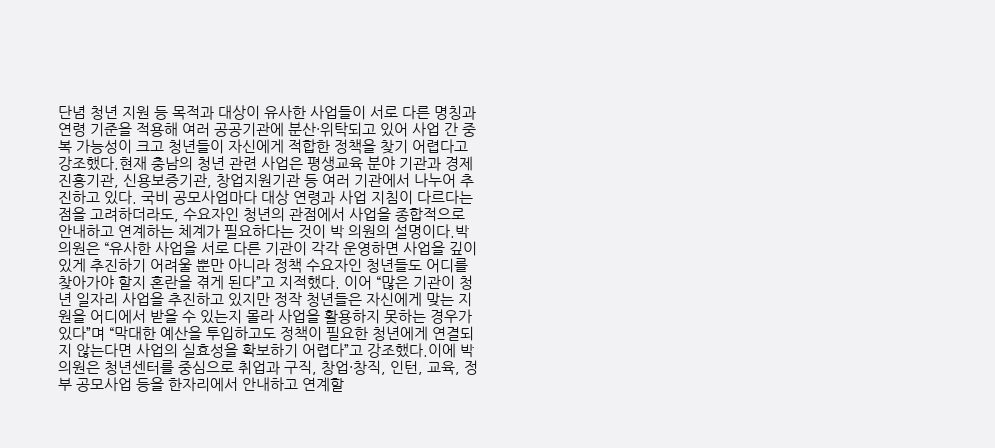단념 청년 지원 등 목적과 대상이 유사한 사업들이 서로 다른 명칭과 연령 기준을 적용해 여러 공공기관에 분산·위탁되고 있어 사업 간 중복 가능성이 크고 청년들이 자신에게 적합한 정책을 찾기 어렵다고 강조했다.현재 충남의 청년 관련 사업은 평생교육 분야 기관과 경제진흥기관, 신용보증기관, 창업지원기관 등 여러 기관에서 나누어 추진하고 있다. 국비 공모사업마다 대상 연령과 사업 지침이 다르다는 점을 고려하더라도, 수요자인 청년의 관점에서 사업을 종합적으로 안내하고 연계하는 체계가 필요하다는 것이 박 의원의 설명이다.박 의원은 “유사한 사업을 서로 다른 기관이 각각 운영하면 사업을 깊이 있게 추진하기 어려울 뿐만 아니라 정책 수요자인 청년들도 어디를 찾아가야 할지 혼란을 겪게 된다”고 지적했다. 이어 “많은 기관이 청년 일자리 사업을 추진하고 있지만 정작 청년들은 자신에게 맞는 지원을 어디에서 받을 수 있는지 몰라 사업을 활용하지 못하는 경우가 있다”며 “막대한 예산을 투입하고도 정책이 필요한 청년에게 연결되지 않는다면 사업의 실효성을 확보하기 어렵다”고 강조했다.이에 박 의원은 청년센터를 중심으로 취업과 구직, 창업·창직, 인턴, 교육, 정부 공모사업 등을 한자리에서 안내하고 연계할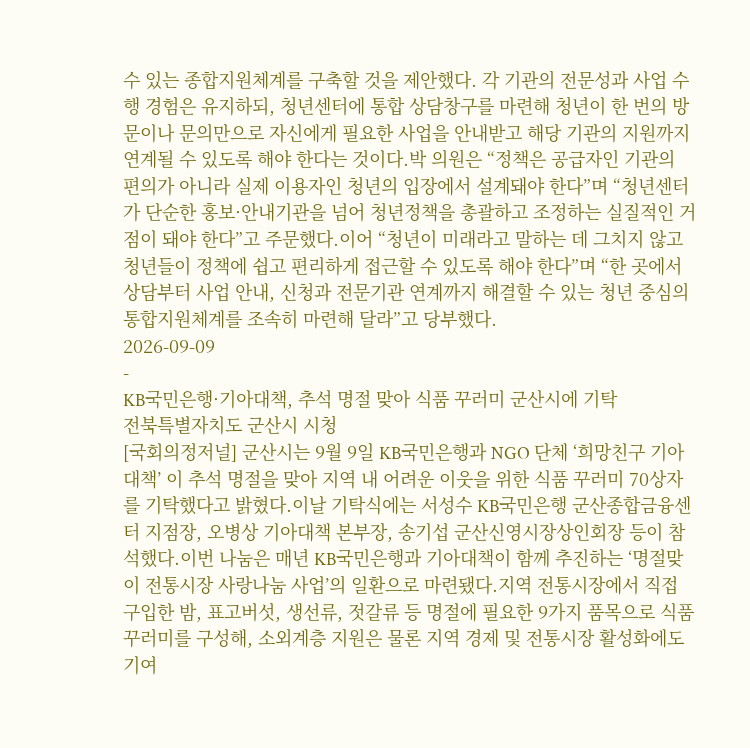수 있는 종합지원체계를 구축할 것을 제안했다. 각 기관의 전문성과 사업 수행 경험은 유지하되, 청년센터에 통합 상담창구를 마련해 청년이 한 번의 방문이나 문의만으로 자신에게 필요한 사업을 안내받고 해당 기관의 지원까지 연계될 수 있도록 해야 한다는 것이다.박 의원은 “정책은 공급자인 기관의 편의가 아니라 실제 이용자인 청년의 입장에서 설계돼야 한다”며 “청년센터가 단순한 홍보·안내기관을 넘어 청년정책을 총괄하고 조정하는 실질적인 거점이 돼야 한다”고 주문했다.이어 “청년이 미래라고 말하는 데 그치지 않고 청년들이 정책에 쉽고 편리하게 접근할 수 있도록 해야 한다”며 “한 곳에서 상담부터 사업 안내, 신청과 전문기관 연계까지 해결할 수 있는 청년 중심의 통합지원체계를 조속히 마련해 달라”고 당부했다.
2026-09-09
-
KB국민은행·기아대책, 추석 명절 맞아 식품 꾸러미 군산시에 기탁
전북특별자치도 군산시 시청
[국회의정저널] 군산시는 9월 9일 KB국민은행과 NGO 단체 ‘희망친구 기아대책’ 이 추석 명절을 맞아 지역 내 어려운 이웃을 위한 식품 꾸러미 70상자를 기탁했다고 밝혔다.이날 기탁식에는 서성수 KB국민은행 군산종합금융센터 지점장, 오병상 기아대책 본부장, 송기섭 군산신영시장상인회장 등이 참석했다.이번 나눔은 매년 KB국민은행과 기아대책이 함께 추진하는 ‘명절맞이 전통시장 사랑나눔 사업’의 일환으로 마련됐다.지역 전통시장에서 직접 구입한 밤, 표고버섯, 생선류, 젓갈류 등 명절에 필요한 9가지 품목으로 식품 꾸러미를 구성해, 소외계층 지원은 물론 지역 경제 및 전통시장 활성화에도 기여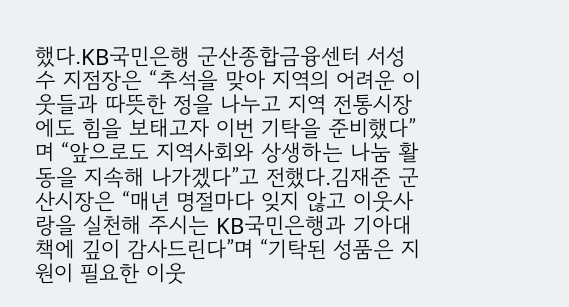했다.KB국민은행 군산종합금융센터 서성수 지점장은 “추석을 맞아 지역의 어려운 이웃들과 따뜻한 정을 나누고 지역 전통시장에도 힘을 보태고자 이번 기탁을 준비했다”며 “앞으로도 지역사회와 상생하는 나눔 활동을 지속해 나가겠다”고 전했다.김재준 군산시장은 “매년 명절마다 잊지 않고 이웃사랑을 실천해 주시는 KB국민은행과 기아대책에 깊이 감사드린다”며 “기탁된 성품은 지원이 필요한 이웃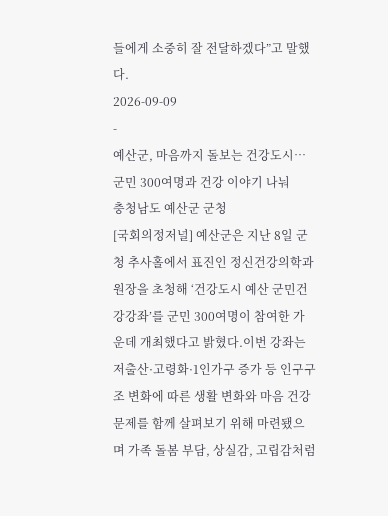들에게 소중히 잘 전달하겠다”고 말했다.
2026-09-09
-
예산군, 마음까지 돌보는 건강도시… 군민 300여명과 건강 이야기 나눠
충청남도 예산군 군청
[국회의정저널] 예산군은 지난 8일 군청 추사홀에서 표진인 정신건강의학과 원장을 초청해 ‘건강도시 예산 군민건강강좌’를 군민 300여명이 참여한 가운데 개최했다고 밝혔다.이번 강좌는 저출산·고령화·1인가구 증가 등 인구구조 변화에 따른 생활 변화와 마음 건강 문제를 함께 살펴보기 위해 마련됐으며 가족 돌봄 부담, 상실감, 고립감처럼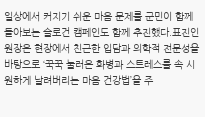일상에서 커지기 쉬운 마음 문제를 군민이 함께 돌아보는 슬로건 캠페인도 함께 추진했다.표진인 원장은 현장에서 친근한 입담과 의학적 전문성을 바탕으로 ‘꾹꾹 눌러온 화병과 스트레스를 속 시원하게 날려버리는 마음 건강법’을 주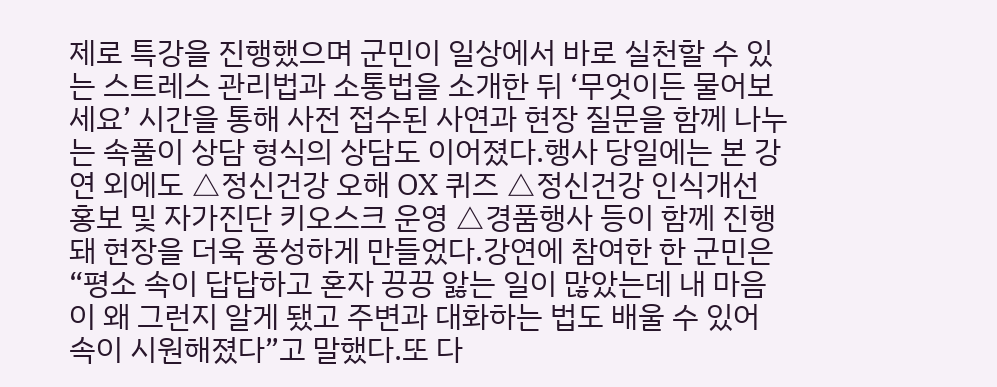제로 특강을 진행했으며 군민이 일상에서 바로 실천할 수 있는 스트레스 관리법과 소통법을 소개한 뒤 ‘무엇이든 물어보세요’ 시간을 통해 사전 접수된 사연과 현장 질문을 함께 나누는 속풀이 상담 형식의 상담도 이어졌다.행사 당일에는 본 강연 외에도 △정신건강 오해 OX 퀴즈 △정신건강 인식개선 홍보 및 자가진단 키오스크 운영 △경품행사 등이 함께 진행돼 현장을 더욱 풍성하게 만들었다.강연에 참여한 한 군민은 “평소 속이 답답하고 혼자 끙끙 앓는 일이 많았는데 내 마음이 왜 그런지 알게 됐고 주변과 대화하는 법도 배울 수 있어 속이 시원해졌다”고 말했다.또 다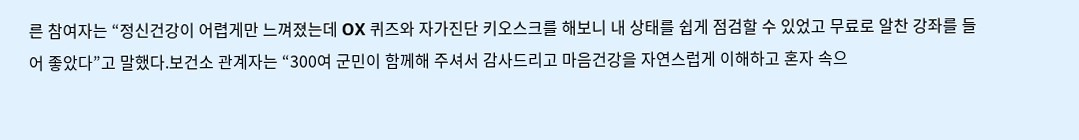른 참여자는 “정신건강이 어렵게만 느껴졌는데 OX 퀴즈와 자가진단 키오스크를 해보니 내 상태를 쉽게 점검할 수 있었고 무료로 알찬 강좌를 들어 좋았다”고 말했다.보건소 관계자는 “300여 군민이 함께해 주셔서 감사드리고 마음건강을 자연스럽게 이해하고 혼자 속으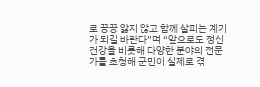로 끙끙 앓지 않고 함께 살피는 계기가 되길 바란다”며 “앞으로도 정신건강을 비롯해 다양한 분야의 전문가를 초청해 군민이 실제로 겪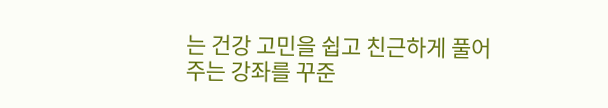는 건강 고민을 쉽고 친근하게 풀어주는 강좌를 꾸준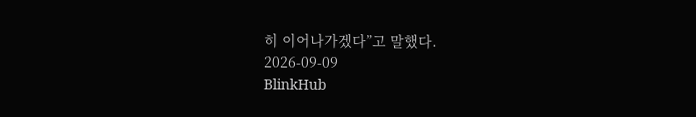히 이어나가겠다”고 말했다.
2026-09-09
BlinkHub